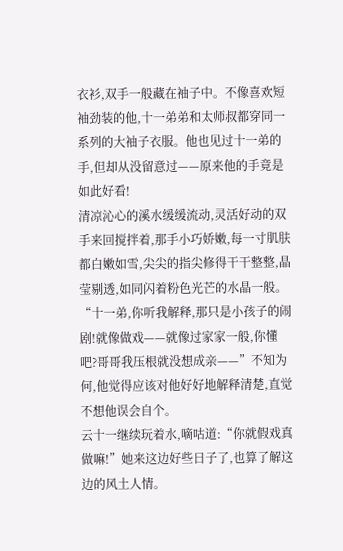衣衫,双手一般藏在袖子中。不像喜欢短袖劲装的他,十一弟弟和太师叔都穿同一系列的大袖子衣服。他也见过十一弟的手,但却从没留意过——原来他的手竟是如此好看!
清凉沁心的溪水缓缓流动,灵活好动的双手来回搅拌着,那手小巧娇嫩,每一寸肌肤都白嫩如雪,尖尖的指尖修得干干整整,晶莹剔透,如同闪着粉色光芒的水晶一般。
“十一弟,你听我解释,那只是小孩子的闹剧!就像做戏——就像过家家一般,你懂吧?哥哥我压根就没想成亲——”不知为何,他觉得应该对他好好地解释清楚,直觉不想他误会自个。
云十一继续玩着水,嘀咕道:“你就假戏真做嘛!”她来这边好些日子了,也算了解这边的风土人情。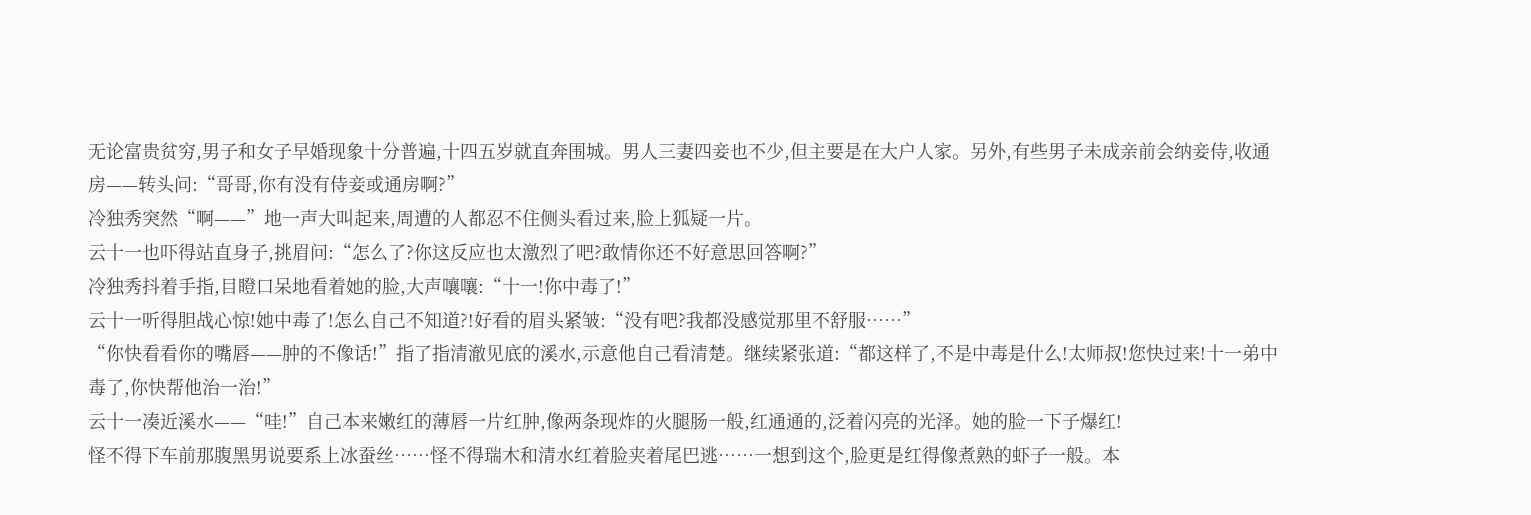无论富贵贫穷,男子和女子早婚现象十分普遍,十四五岁就直奔围城。男人三妻四妾也不少,但主要是在大户人家。另外,有些男子未成亲前会纳妾侍,收通房——转头问:“哥哥,你有没有侍妾或通房啊?”
冷独秀突然“啊——”地一声大叫起来,周遭的人都忍不住侧头看过来,脸上狐疑一片。
云十一也吓得站直身子,挑眉问:“怎么了?你这反应也太激烈了吧?敢情你还不好意思回答啊?”
冷独秀抖着手指,目瞪口呆地看着她的脸,大声嚷嚷:“十一!你中毒了!”
云十一听得胆战心惊!她中毒了!怎么自己不知道?!好看的眉头紧皱:“没有吧?我都没感觉那里不舒服……”
“你快看看你的嘴唇——肿的不像话!”指了指清澈见底的溪水,示意他自己看清楚。继续紧张道:“都这样了,不是中毒是什么!太师叔!您快过来!十一弟中毒了,你快帮他治一治!”
云十一凑近溪水——“哇!”自己本来嫩红的薄唇一片红肿,像两条现炸的火腿肠一般,红通通的,泛着闪亮的光泽。她的脸一下子爆红!
怪不得下车前那腹黑男说要系上冰蚕丝……怪不得瑞木和清水红着脸夹着尾巴逃……一想到这个,脸更是红得像煮熟的虾子一般。本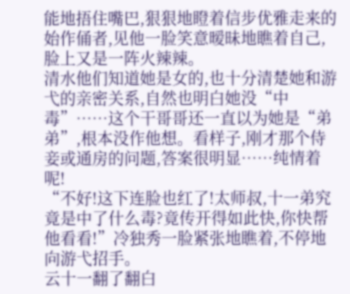能地捂住嘴巴,狠狠地瞪着信步优雅走来的始作俑者,见他一脸笑意暧昧地瞧着自己,脸上又是一阵火辣辣。
清水他们知道她是女的,也十分清楚她和游弋的亲密关系,自然也明白她没“中毒”……这个干哥哥还一直以为她是“弟弟”,根本没作他想。看样子,刚才那个侍妾或通房的问题,答案很明显……纯情着呢!
“不好!这下连脸也红了!太师叔,十一弟究竟是中了什么毒?竟传开得如此快,你快帮他看看!”冷独秀一脸紧张地瞧着,不停地向游弋招手。
云十一翻了翻白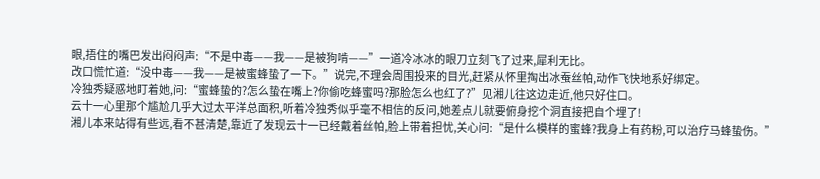眼,捂住的嘴巴发出闷闷声:“不是中毒——我——是被狗啃——”一道冷冰冰的眼刀立刻飞了过来,犀利无比。
改口慌忙道:“没中毒——我——是被蜜蜂蛰了一下。”说完,不理会周围投来的目光,赶紧从怀里掏出冰蚕丝帕,动作飞快地系好绑定。
冷独秀疑惑地盯着她,问:“蜜蜂蛰的?怎么蛰在嘴上?你偷吃蜂蜜吗?那脸怎么也红了?”见湘儿往这边走近,他只好住口。
云十一心里那个尴尬几乎大过太平洋总面积,听着冷独秀似乎毫不相信的反问,她差点儿就要俯身挖个洞直接把自个埋了!
湘儿本来站得有些远,看不甚清楚,靠近了发现云十一已经戴着丝帕,脸上带着担忧,关心问:“是什么模样的蜜蜂?我身上有药粉,可以治疗马蜂蛰伤。”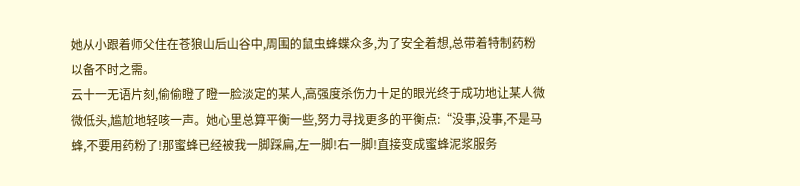她从小跟着师父住在苍狼山后山谷中,周围的鼠虫蜂蝶众多,为了安全着想,总带着特制药粉以备不时之需。
云十一无语片刻,偷偷瞪了瞪一脸淡定的某人,高强度杀伤力十足的眼光终于成功地让某人微微低头,尴尬地轻咳一声。她心里总算平衡一些,努力寻找更多的平衡点:“没事,没事,不是马蜂,不要用药粉了!那蜜蜂已经被我一脚踩扁,左一脚!右一脚!直接变成蜜蜂泥浆服务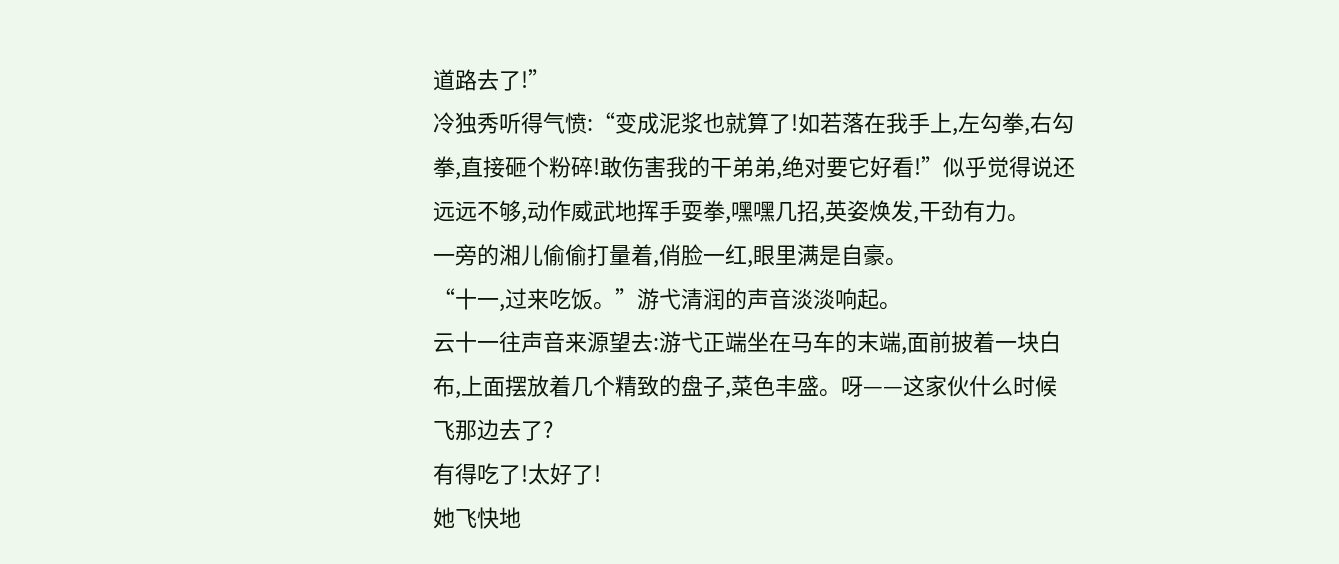道路去了!”
冷独秀听得气愤:“变成泥浆也就算了!如若落在我手上,左勾拳,右勾拳,直接砸个粉碎!敢伤害我的干弟弟,绝对要它好看!”似乎觉得说还远远不够,动作威武地挥手耍拳,嘿嘿几招,英姿焕发,干劲有力。
一旁的湘儿偷偷打量着,俏脸一红,眼里满是自豪。
“十一,过来吃饭。”游弋清润的声音淡淡响起。
云十一往声音来源望去:游弋正端坐在马车的末端,面前披着一块白布,上面摆放着几个精致的盘子,菜色丰盛。呀——这家伙什么时候飞那边去了?
有得吃了!太好了!
她飞快地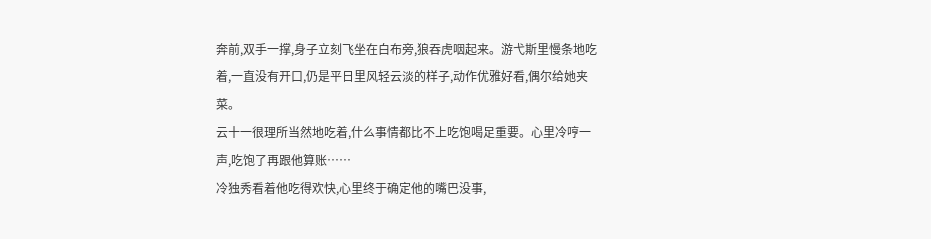奔前,双手一撑,身子立刻飞坐在白布旁,狼吞虎咽起来。游弋斯里慢条地吃着,一直没有开口,仍是平日里风轻云淡的样子,动作优雅好看,偶尔给她夹菜。
云十一很理所当然地吃着,什么事情都比不上吃饱喝足重要。心里冷哼一声,吃饱了再跟他算账……
冷独秀看着他吃得欢快,心里终于确定他的嘴巴没事,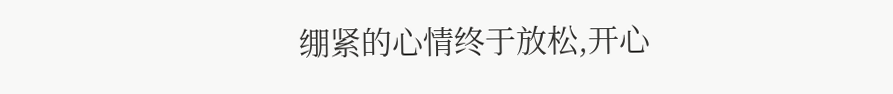绷紧的心情终于放松,开心